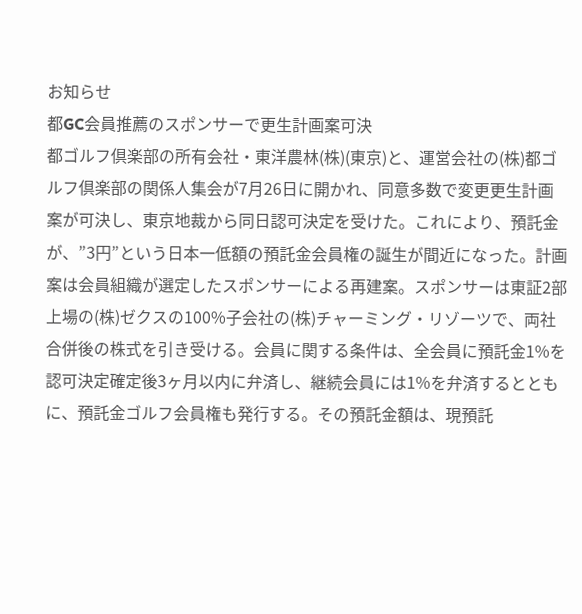お知らせ
都GC会員推薦のスポンサーで更生計画案可決
都ゴルフ倶楽部の所有会社・東洋農林(株)(東京)と、運営会社の(株)都ゴルフ倶楽部の関係人集会が7月26日に開かれ、同意多数で変更更生計画案が可決し、東京地裁から同日認可決定を受けた。これにより、預託金が、”3円”という日本一低額の預託金会員権の誕生が間近になった。計画案は会員組織が選定したスポンサーによる再建案。スポンサーは東証2部上場の(株)ゼクスの100%子会社の(株)チャーミング・リゾーツで、両社合併後の株式を引き受ける。会員に関する条件は、全会員に預託金1%を認可決定確定後3ヶ月以内に弁済し、継続会員には1%を弁済するとともに、預託金ゴルフ会員権も発行する。その預託金額は、現預託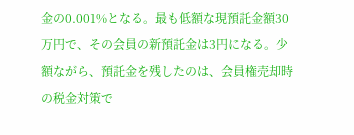金の0.001%となる。最も低額な現預託金額30万円で、その会員の新預託金は3円になる。少額ながら、預託金を残したのは、会員権売却時の税金対策で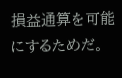損益通算を可能にするためだ。